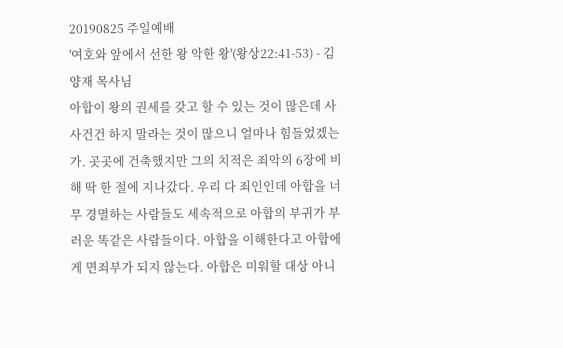20190825 주일예배
'여호와 앞에서 선한 왕 악한 왕'(왕상22:41-53) - 김양재 목사님
아합이 왕의 권세를 갖고 할 수 있는 것이 많은데 사사건건 하지 말라는 것이 많으니 얼마나 힘들었겠는가. 곳곳에 건축했지만 그의 치적은 죄악의 6장에 비해 딱 한 절에 지나갔다. 우리 다 죄인인데 아합을 너무 경멸하는 사람들도 세속적으로 아합의 부귀가 부러운 똑같은 사람들이다. 아합을 이해한다고 아합에게 면죄부가 되지 않는다. 아합은 미워할 대상 아니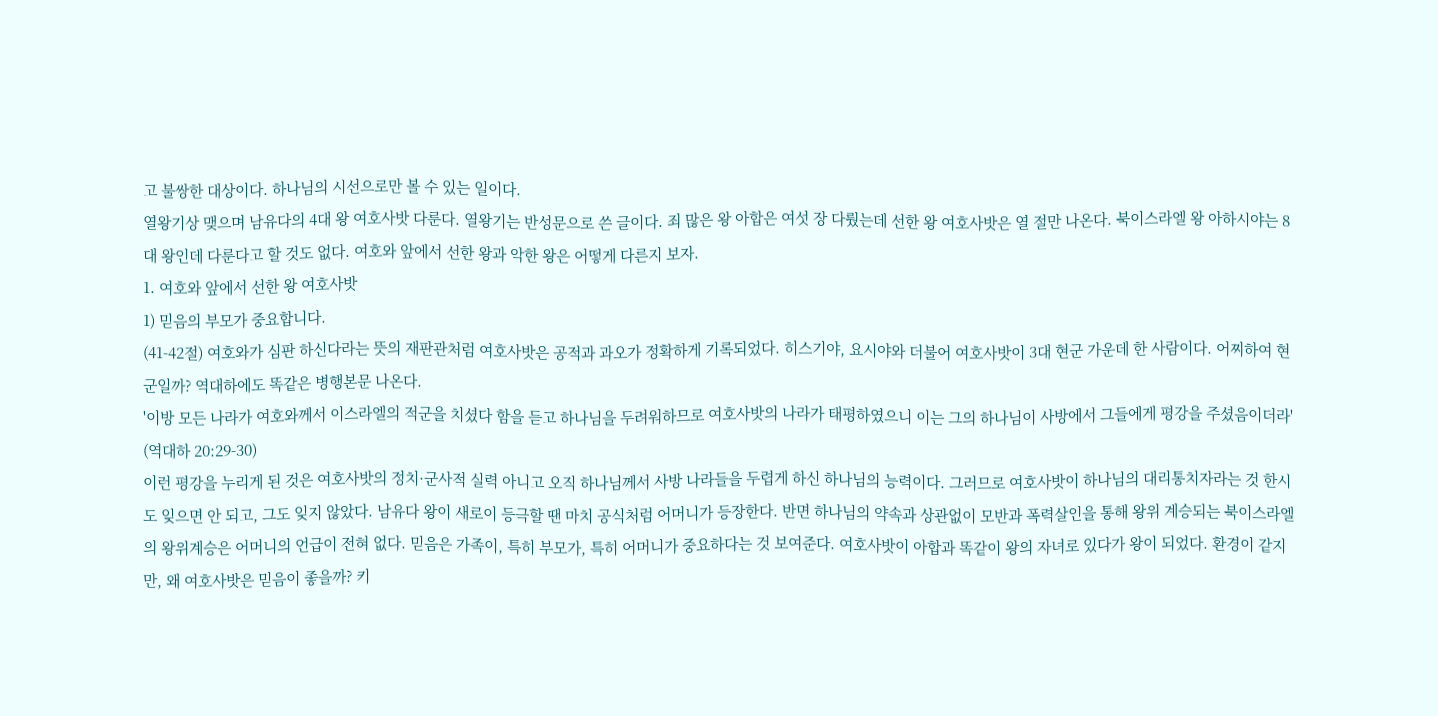고 불쌍한 대상이다. 하나님의 시선으로만 볼 수 있는 일이다.
열왕기상 맺으며 남유다의 4대 왕 여호사밧 다룬다. 열왕기는 반성문으로 쓴 글이다. 죄 많은 왕 아합은 여섯 장 다뤘는데 선한 왕 여호사밧은 열 절만 나온다. 북이스라엘 왕 아하시야는 8대 왕인데 다룬다고 할 것도 없다. 여호와 앞에서 선한 왕과 악한 왕은 어떻게 다른지 보자.
1. 여호와 앞에서 선한 왕 여호사밧
1) 믿음의 부모가 중요합니다.
(41-42절) 여호와가 심판 하신다라는 뜻의 재판관처럼 여호사밧은 공적과 과오가 정확하게 기록되었다. 히스기야, 요시야와 더불어 여호사밧이 3대 현군 가운데 한 사람이다. 어찌하여 현군일까? 역대하에도 똑같은 병행본문 나온다.
'이방 모든 나라가 여호와께서 이스라엘의 적군을 치셨다 함을 듣고 하나님을 두려워하므로 여호사밧의 나라가 태평하였으니 이는 그의 하나님이 사방에서 그들에게 평강을 주셨음이더라' (역대하 20:29-30)
이런 평강을 누리게 된 것은 여호사밧의 정치·군사적 실력 아니고 오직 하나님께서 사방 나라들을 두렵게 하신 하나님의 능력이다. 그러므로 여호사밧이 하나님의 대리통치자라는 것 한시도 잊으면 안 되고, 그도 잊지 않았다. 남유다 왕이 새로이 등극할 땐 마치 공식처럼 어머니가 등장한다. 반면 하나님의 약속과 상관없이 모반과 폭력살인을 통해 왕위 계승되는 북이스라엘의 왕위계승은 어머니의 언급이 전혀 없다. 믿음은 가족이, 특히 부모가, 특히 어머니가 중요하다는 것 보여준다. 여호사밧이 아합과 똑같이 왕의 자녀로 있다가 왕이 되었다. 환경이 같지만, 왜 여호사밧은 믿음이 좋을까? 키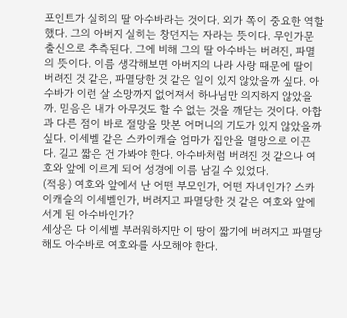포인트가 실히의 딸 아수바라는 것이다. 외가 쪽이 중요한 역할 했다. 그의 아버지 실히는 창던지는 자라는 뜻이다. 무인가문 출신으로 추측된다. 그에 비해 그의 딸 아수바는 버려진, 파멸의 뜻이다. 이름 생각해보면 아버지의 나라 사랑 때문에 딸이 버려진 것 같은, 파멸당한 것 같은 일이 있지 않았을까 싶다. 아수바가 이런 살 소망까지 없어져서 하나님만 의지하지 않았을까. 믿음은 내가 아무것도 할 수 없는 것을 깨닫는 것이다. 아합과 다른 점이 바로 절망을 맛본 어머니의 기도가 있지 않았을까 싶다. 이세벨 같은 스카이캐슬 엄마가 집안을 멸망으로 이끈다. 길고 짧은 건 가봐야 한다. 아수바처럼 버려진 것 같으나 여호와 앞에 이르게 되어 성경에 이름 남길 수 있었다.
(적용) 여호와 앞에서 난 어떤 부모인가, 어떤 자녀인가? 스카이캐슬의 이세벨인가, 버려지고 파멸당한 것 같은 여호와 앞에 서게 된 아수바인가?
세상은 다 이세벨 부러워하지만 이 땅이 짧기에 버려지고 파멸당해도 아수바로 여호와를 사모해야 한다.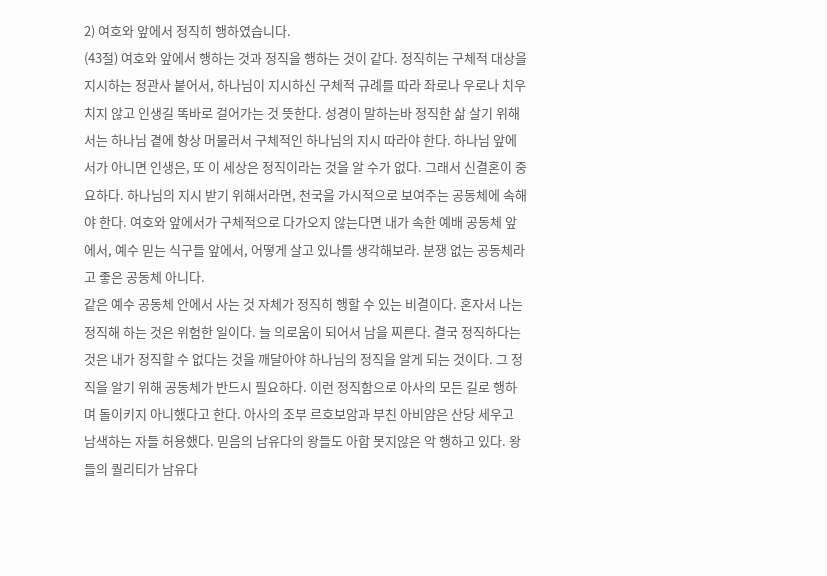2) 여호와 앞에서 정직히 행하였습니다.
(43절) 여호와 앞에서 행하는 것과 정직을 행하는 것이 같다. 정직히는 구체적 대상을 지시하는 정관사 붙어서, 하나님이 지시하신 구체적 규례를 따라 좌로나 우로나 치우치지 않고 인생길 똑바로 걸어가는 것 뜻한다. 성경이 말하는바 정직한 삶 살기 위해서는 하나님 곁에 항상 머물러서 구체적인 하나님의 지시 따라야 한다. 하나님 앞에서가 아니면 인생은, 또 이 세상은 정직이라는 것을 알 수가 없다. 그래서 신결혼이 중요하다. 하나님의 지시 받기 위해서라면, 천국을 가시적으로 보여주는 공동체에 속해야 한다. 여호와 앞에서가 구체적으로 다가오지 않는다면 내가 속한 예배 공동체 앞에서, 예수 믿는 식구들 앞에서, 어떻게 살고 있나를 생각해보라. 분쟁 없는 공동체라고 좋은 공동체 아니다.
같은 예수 공동체 안에서 사는 것 자체가 정직히 행할 수 있는 비결이다. 혼자서 나는 정직해 하는 것은 위험한 일이다. 늘 의로움이 되어서 남을 찌른다. 결국 정직하다는 것은 내가 정직할 수 없다는 것을 깨달아야 하나님의 정직을 알게 되는 것이다. 그 정직을 알기 위해 공동체가 반드시 필요하다. 이런 정직함으로 아사의 모든 길로 행하며 돌이키지 아니했다고 한다. 아사의 조부 르호보암과 부친 아비얌은 산당 세우고 남색하는 자들 허용했다. 믿음의 남유다의 왕들도 아합 못지않은 악 행하고 있다. 왕들의 퀄리티가 남유다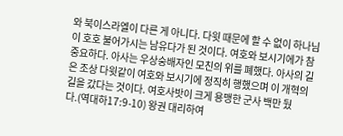와 북이스라엘이 다른 게 아니다. 다윗 때문에 할 수 없이 하나님이 호호 불어가시는 남유다가 된 것이다. 여호와 보시기에가 참 중요하다. 아사는 우상숭배자인 모친의 위를 폐했다. 아사의 길은 조상 다윗같이 여호와 보시기에 정직히 행했으며 이 개혁의 길을 갔다는 것이다. 여호사밧이 크게 용맹한 군사 백만 뒀다.(역대하17:9-10) 왕권 대리하여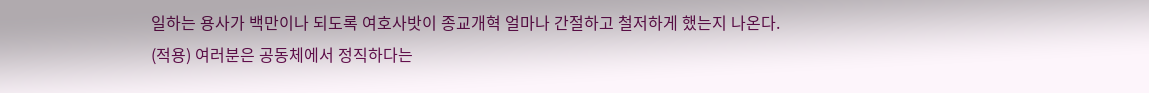일하는 용사가 백만이나 되도록 여호사밧이 종교개혁 얼마나 간절하고 철저하게 했는지 나온다.
(적용) 여러분은 공동체에서 정직하다는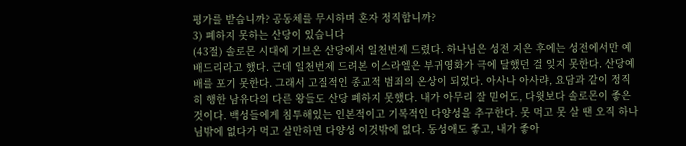평가를 받습니까? 공동체를 무시하며 혼자 정직합니까?
3) 폐하지 못하는 산당이 있습니다
(43절) 솔로몬 시대에 기브온 산당에서 일천번제 드렸다. 하나님은 성전 지은 후에는 성전에서만 예배드리라고 했다. 근데 일천번제 드려본 이스라엘은 부귀영화가 극에 달했던 걸 잊지 못한다. 산당예배를 포기 못한다. 그래서 고질적인 종교적 범죄의 온상이 되었다. 아사나 아사랴, 요담과 같이 정직히 행한 남유다의 다른 왕들도 산당 폐하지 못했다. 내가 아무리 잘 믿어도, 다윗보다 솔로몬이 좋은 것이다. 백성들에게 침투해있는 인본적이고 기복적인 다양성을 추구한다. 못 먹고 못 살 땐 오직 하나님밖에 없다가 먹고 살만하면 다양성 이것밖에 없다. 동성애도 좋고, 내가 좋아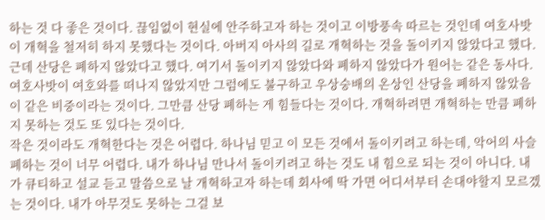하는 것 다 좋은 것이다. 끊임없이 현실에 안주하고자 하는 것이고 이방풍속 따르는 것인데 여호사밧이 개혁을 철저히 하지 못했다는 것이다. 아버지 아사의 길로 개혁하는 것을 돌이키지 않았다고 했다. 근데 산당은 폐하지 않았다고 했다. 여기서 돌이키지 않았다와 폐하지 않았다가 원어는 같은 동사다. 여호사밧이 여호와를 떠나지 않았지만 그럼에도 불구하고 우상숭배의 온상인 산당을 폐하지 않았음이 같은 비중이라는 것이다. 그만큼 산당 폐하는 게 힘들다는 것이다. 개혁하려면 개혁하는 만큼 폐하지 못하는 것도 또 있다는 것이다.
작은 것이라도 개혁한다는 것은 어렵다. 하나님 믿고 이 모든 것에서 돌이키려고 하는데, 악어의 사슬 폐하는 것이 너무 어렵다. 내가 하나님 만나서 돌이키려고 하는 것도 내 힘으로 되는 것이 아니다. 내가 큐티하고 설교 듣고 말씀으로 날 개혁하고자 하는데 회사에 딱 가면 어디서부터 손대야할지 모르겠는 것이다. 내가 아무것도 못하는 그걸 보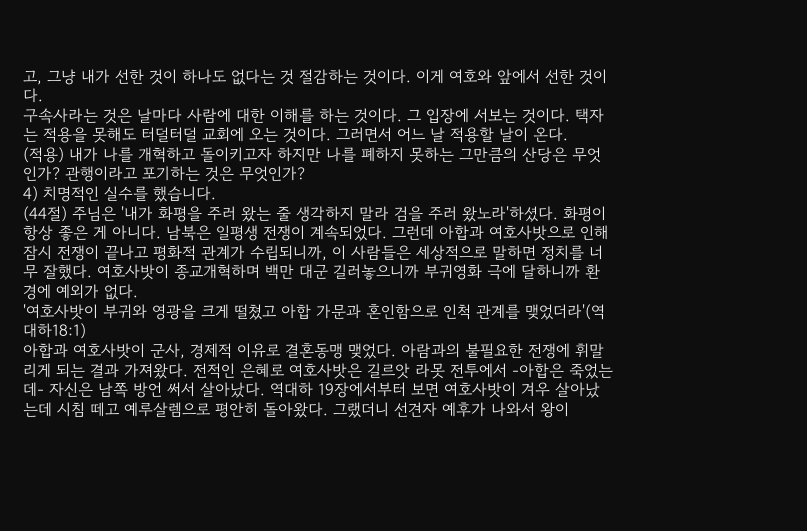고, 그냥 내가 선한 것이 하나도 없다는 것 절감하는 것이다. 이게 여호와 앞에서 선한 것이다.
구속사라는 것은 날마다 사람에 대한 이해를 하는 것이다. 그 입장에 서보는 것이다. 택자는 적용을 못해도 터덜터덜 교회에 오는 것이다. 그러면서 어느 날 적용할 날이 온다.
(적용) 내가 나를 개혁하고 돌이키고자 하지만 나를 폐하지 못하는 그만큼의 산당은 무엇인가? 관행이라고 포기하는 것은 무엇인가?
4) 치명적인 실수를 했습니다.
(44절) 주님은 '내가 화평을 주러 왔는 줄 생각하지 말라 검을 주러 왔노라'하셨다. 화평이 항상 좋은 게 아니다. 남북은 일평생 전쟁이 계속되었다. 그런데 아합과 여호사밧으로 인해 잠시 전쟁이 끝나고 평화적 관계가 수립되니까, 이 사람들은 세상적으로 말하면 정치를 너무 잘했다. 여호사밧이 종교개혁하며 백만 대군 길러놓으니까 부귀영화 극에 달하니까 환경에 예외가 없다.
'여호사밧이 부귀와 영광을 크게 떨쳤고 아합 가문과 혼인함으로 인척 관계를 맺었더라'(역대하18:1)
아합과 여호사밧이 군사, 경제적 이유로 결혼동맹 맺었다. 아람과의 불필요한 전쟁에 휘말리게 되는 결과 가져왔다. 전적인 은혜로 여호사밧은 길르앗 라못 전투에서 -아합은 죽었는데- 자신은 남쪽 방언 써서 살아났다. 역대하 19장에서부터 보면 여호사밧이 겨우 살아났는데 시침 떼고 예루살렘으로 평안히 돌아왔다. 그랬더니 선견자 예후가 나와서 왕이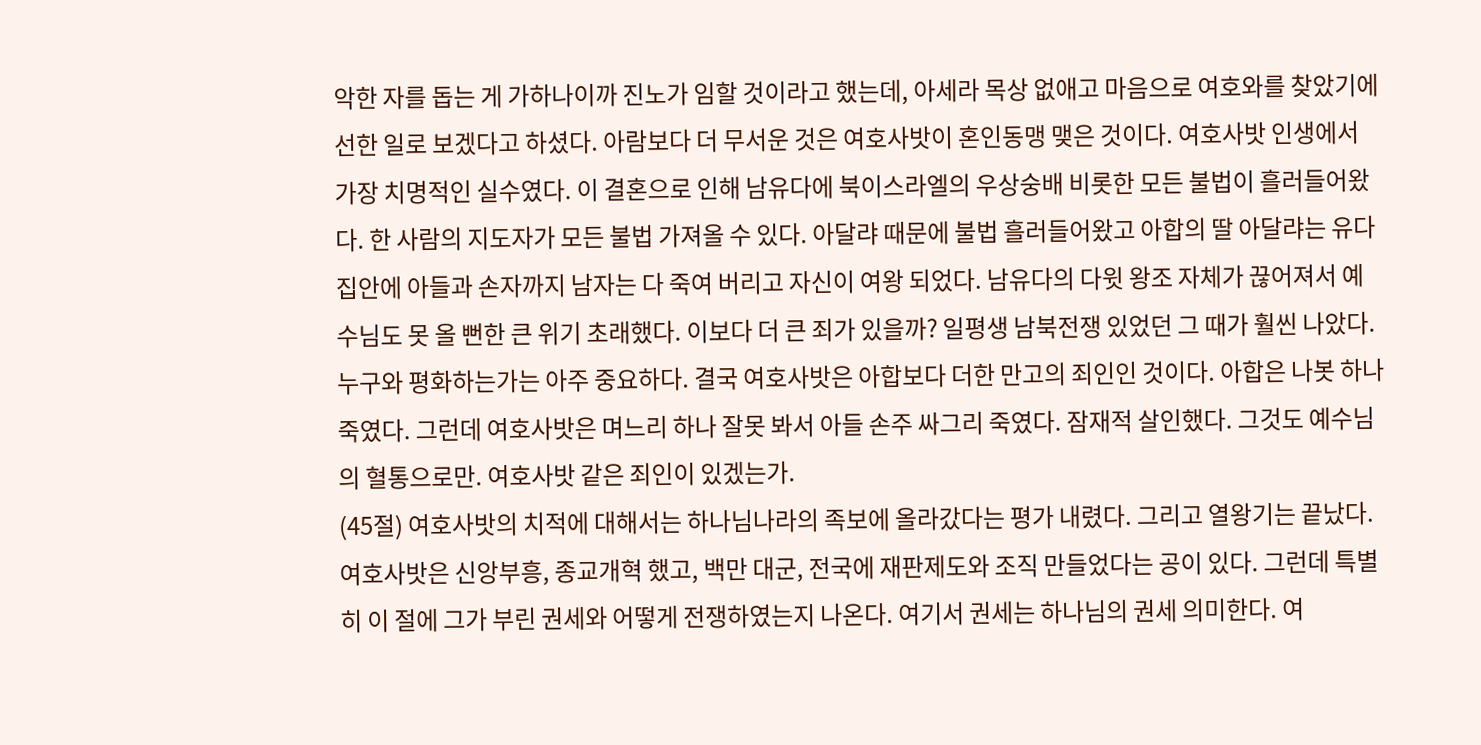악한 자를 돕는 게 가하나이까 진노가 임할 것이라고 했는데, 아세라 목상 없애고 마음으로 여호와를 찾았기에 선한 일로 보겠다고 하셨다. 아람보다 더 무서운 것은 여호사밧이 혼인동맹 맺은 것이다. 여호사밧 인생에서 가장 치명적인 실수였다. 이 결혼으로 인해 남유다에 북이스라엘의 우상숭배 비롯한 모든 불법이 흘러들어왔다. 한 사람의 지도자가 모든 불법 가져올 수 있다. 아달랴 때문에 불법 흘러들어왔고 아합의 딸 아달랴는 유다 집안에 아들과 손자까지 남자는 다 죽여 버리고 자신이 여왕 되었다. 남유다의 다윗 왕조 자체가 끊어져서 예수님도 못 올 뻔한 큰 위기 초래했다. 이보다 더 큰 죄가 있을까? 일평생 남북전쟁 있었던 그 때가 훨씬 나았다. 누구와 평화하는가는 아주 중요하다. 결국 여호사밧은 아합보다 더한 만고의 죄인인 것이다. 아합은 나봇 하나 죽였다. 그런데 여호사밧은 며느리 하나 잘못 봐서 아들 손주 싸그리 죽였다. 잠재적 살인했다. 그것도 예수님의 혈통으로만. 여호사밧 같은 죄인이 있겠는가.
(45절) 여호사밧의 치적에 대해서는 하나님나라의 족보에 올라갔다는 평가 내렸다. 그리고 열왕기는 끝났다. 여호사밧은 신앙부흥, 종교개혁 했고, 백만 대군, 전국에 재판제도와 조직 만들었다는 공이 있다. 그런데 특별히 이 절에 그가 부린 권세와 어떻게 전쟁하였는지 나온다. 여기서 권세는 하나님의 권세 의미한다. 여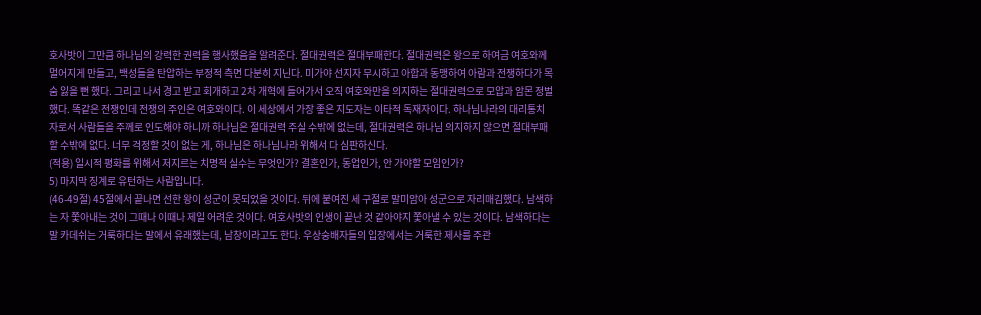호사밧이 그만큼 하나님의 강력한 권력을 행사했음을 알려준다. 절대권력은 절대부패한다. 절대권력은 왕으로 하여금 여호와께 멀어지게 만들고, 백성들을 탄압하는 부정적 측면 다분히 지닌다. 미가야 선지자 무시하고 아합과 동맹하여 아람과 전쟁하다가 목숨 잃을 뻔 했다. 그리고 나서 경고 받고 회개하고 2차 개혁에 들어가서 오직 여호와만을 의지하는 절대권력으로 모압과 암몬 정벌했다. 똑같은 전쟁인데 전쟁의 주인은 여호와이다. 이 세상에서 가장 좋은 지도자는 이타적 독재자이다. 하나님나라의 대리통치자로서 사람들을 주께로 인도해야 하니까 하나님은 절대권력 주실 수밖에 없는데, 절대권력은 하나님 의지하지 않으면 절대부패 할 수밖에 없다. 너무 걱정할 것이 없는 게, 하나님은 하나님나라 위해서 다 심판하신다.
(적용) 일시적 평화를 위해서 저지르는 치명적 실수는 무엇인가? 결혼인가, 동업인가, 안 가야할 모임인가?
5) 마지막 징계로 유턴하는 사람입니다.
(46-49절) 45절에서 끝나면 선한 왕이 성군이 못되었을 것이다. 뒤에 붙여진 세 구절로 말미암아 성군으로 자리매김했다. 남색하는 자 쫓아내는 것이 그때나 이때나 제일 어려운 것이다. 여호사밧의 인생이 끝난 것 같아야지 쫓아낼 수 있는 것이다. 남색하다는 말 카데쉬는 거룩하다는 말에서 유래했는데, 남창이라고도 한다. 우상숭배자들의 입장에서는 거룩한 제사를 주관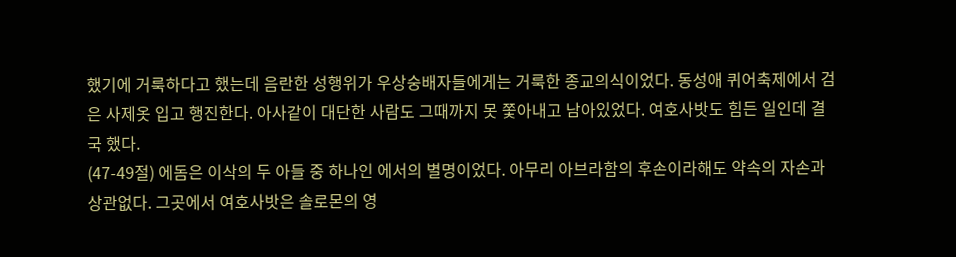했기에 거룩하다고 했는데 음란한 성행위가 우상숭배자들에게는 거룩한 종교의식이었다. 동성애 퀴어축제에서 검은 사제옷 입고 행진한다. 아사같이 대단한 사람도 그때까지 못 쫓아내고 남아있었다. 여호사밧도 힘든 일인데 결국 했다.
(47-49절) 에돔은 이삭의 두 아들 중 하나인 에서의 별명이었다. 아무리 아브라함의 후손이라해도 약속의 자손과 상관없다. 그곳에서 여호사밧은 솔로몬의 영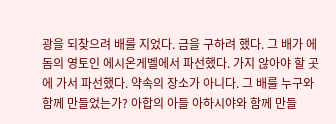광을 되찾으려 배를 지었다. 금을 구하려 했다. 그 배가 에돔의 영토인 에시온게벨에서 파선했다. 가지 않아야 할 곳에 가서 파선했다. 약속의 장소가 아니다. 그 배를 누구와 함께 만들었는가? 아합의 아들 아하시야와 함께 만들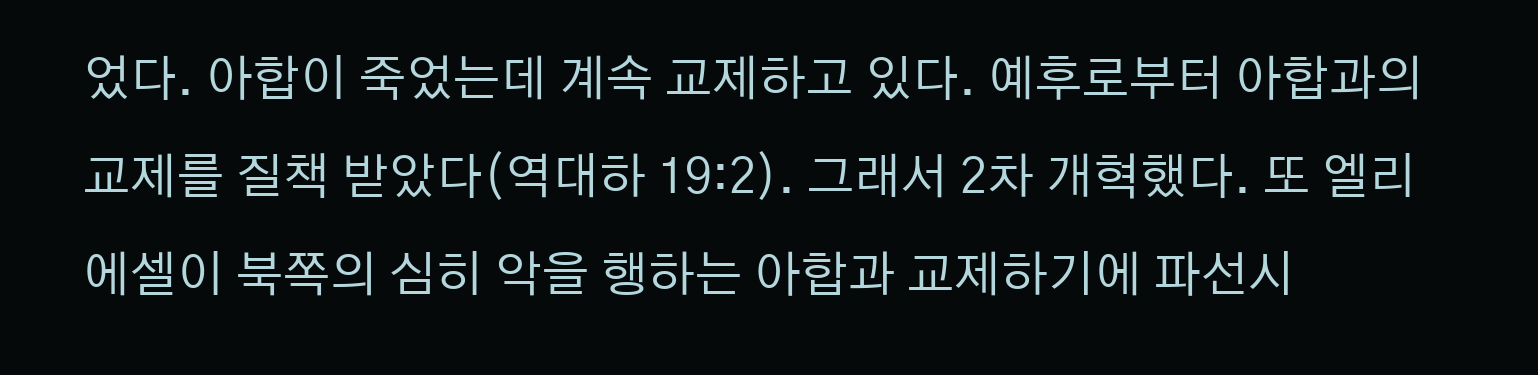었다. 아합이 죽었는데 계속 교제하고 있다. 예후로부터 아합과의 교제를 질책 받았다(역대하 19:2). 그래서 2차 개혁했다. 또 엘리에셀이 북쪽의 심히 악을 행하는 아합과 교제하기에 파선시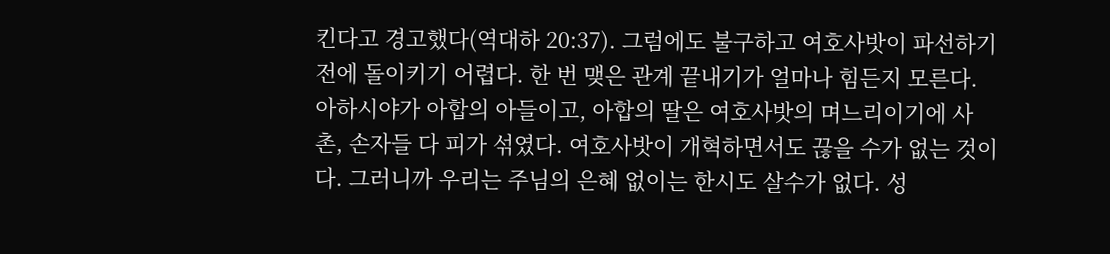킨다고 경고했다(역대하 20:37). 그럼에도 불구하고 여호사밧이 파선하기 전에 돌이키기 어렵다. 한 번 맺은 관계 끝내기가 얼마나 힘든지 모른다. 아하시야가 아합의 아들이고, 아합의 딸은 여호사밧의 며느리이기에 사촌, 손자들 다 피가 섞였다. 여호사밧이 개혁하면서도 끊을 수가 없는 것이다. 그러니까 우리는 주님의 은혜 없이는 한시도 살수가 없다. 성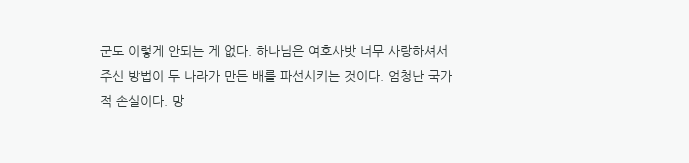군도 이렇게 안되는 게 없다. 하나님은 여호사밧 너무 사랑하셔서 주신 방법이 두 나라가 만든 배를 파선시키는 것이다. 엄청난 국가적 손실이다. 망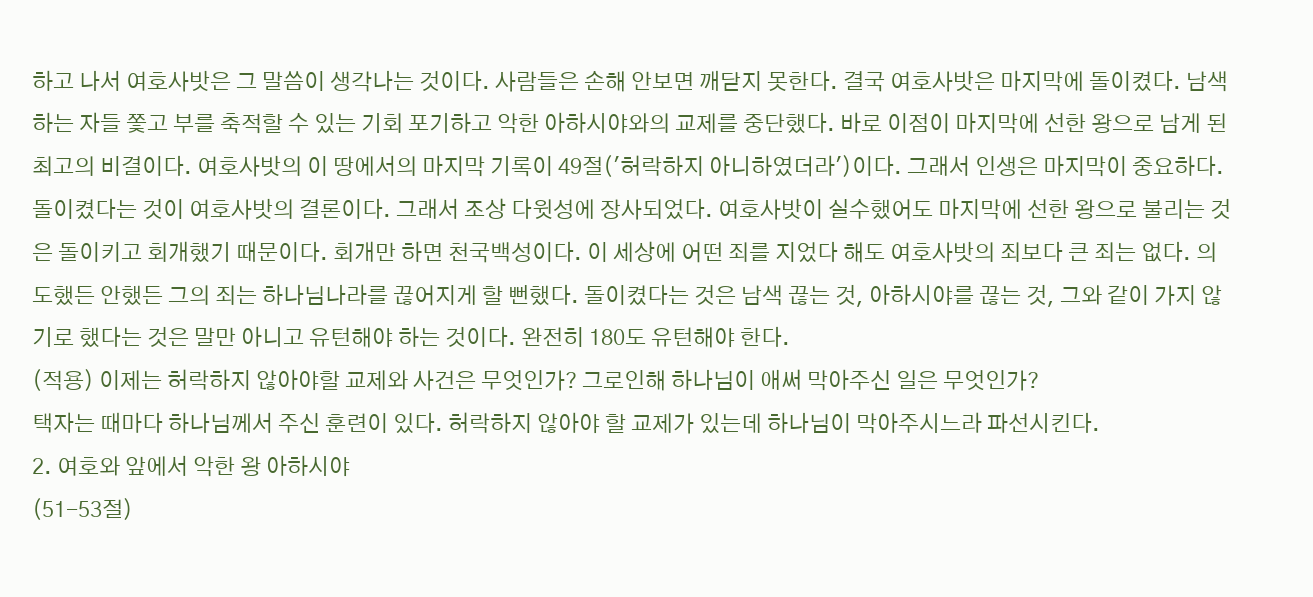하고 나서 여호사밧은 그 말씀이 생각나는 것이다. 사람들은 손해 안보면 깨닫지 못한다. 결국 여호사밧은 마지막에 돌이켰다. 남색하는 자들 쫓고 부를 축적할 수 있는 기회 포기하고 악한 아하시야와의 교제를 중단했다. 바로 이점이 마지막에 선한 왕으로 남게 된 최고의 비결이다. 여호사밧의 이 땅에서의 마지막 기록이 49절('허락하지 아니하였더라')이다. 그래서 인생은 마지막이 중요하다. 돌이켰다는 것이 여호사밧의 결론이다. 그래서 조상 다윗성에 장사되었다. 여호사밧이 실수했어도 마지막에 선한 왕으로 불리는 것은 돌이키고 회개했기 때문이다. 회개만 하면 천국백성이다. 이 세상에 어떤 죄를 지었다 해도 여호사밧의 죄보다 큰 죄는 없다. 의도했든 안했든 그의 죄는 하나님나라를 끊어지게 할 뻔했다. 돌이켰다는 것은 남색 끊는 것, 아하시야를 끊는 것, 그와 같이 가지 않기로 했다는 것은 말만 아니고 유턴해야 하는 것이다. 완전히 180도 유턴해야 한다.
(적용) 이제는 허락하지 않아야할 교제와 사건은 무엇인가? 그로인해 하나님이 애써 막아주신 일은 무엇인가?
택자는 때마다 하나님께서 주신 훈련이 있다. 허락하지 않아야 할 교제가 있는데 하나님이 막아주시느라 파선시킨다.
2. 여호와 앞에서 악한 왕 아하시야
(51-53절)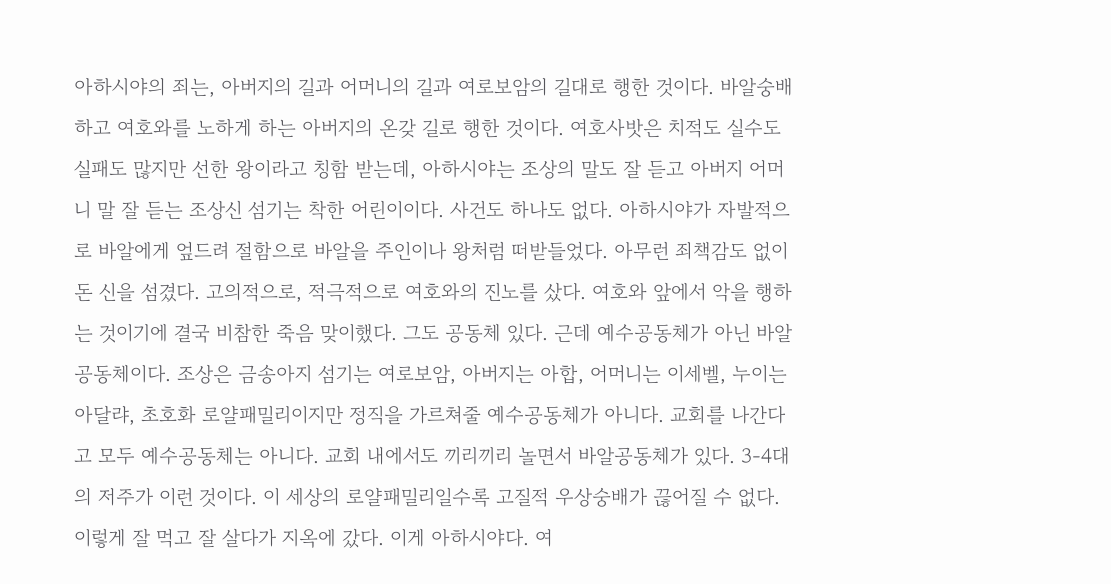아하시야의 죄는, 아버지의 길과 어머니의 길과 여로보암의 길대로 행한 것이다. 바알숭배하고 여호와를 노하게 하는 아버지의 온갖 길로 행한 것이다. 여호사밧은 치적도 실수도 실패도 많지만 선한 왕이라고 칭함 받는데, 아하시야는 조상의 말도 잘 듣고 아버지 어머니 말 잘 듣는 조상신 섬기는 착한 어린이이다. 사건도 하나도 없다. 아하시야가 자발적으로 바알에게 엎드려 절함으로 바알을 주인이나 왕처럼 떠받들었다. 아무런 죄책감도 없이 돈 신을 섬겼다. 고의적으로, 적극적으로 여호와의 진노를 샀다. 여호와 앞에서 악을 행하는 것이기에 결국 비참한 죽음 맞이했다. 그도 공동체 있다. 근데 예수공동체가 아닌 바알공동체이다. 조상은 금송아지 섬기는 여로보암, 아버지는 아합, 어머니는 이세벨, 누이는 아달랴, 초호화 로얄패밀리이지만 정직을 가르쳐줄 예수공동체가 아니다. 교회를 나간다고 모두 예수공동체는 아니다. 교회 내에서도 끼리끼리 놀면서 바알공동체가 있다. 3-4대의 저주가 이런 것이다. 이 세상의 로얄패밀리일수록 고질적 우상숭배가 끊어질 수 없다. 이렇게 잘 먹고 잘 살다가 지옥에 갔다. 이게 아하시야다. 여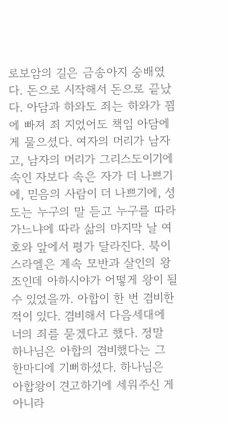로보암의 길은 금송아지 숭배였다. 돈으로 시작해서 돈으로 끝났다. 아담과 하와도 죄는 하와가 꾐에 빠져 죄 지었어도 책임 아담에게 물으셨다. 여자의 머리가 남자고, 남자의 머리가 그리스도이기에 속인 자보다 속은 자가 더 나쁘기에, 믿음의 사람이 더 나쁘기에, 성도는 누구의 말 듣고 누구를 따라가느냐에 따라 삶의 마지막 날 여호와 앞에서 평가 달라진다. 북이스라엘은 계속 모반과 살인의 왕조인데 아하시야가 어떻게 왕이 될 수 있었을까. 아합이 한 번 겸비한 적이 있다. 겸비해서 다음세대에 너의 죄를 묻겠다고 했다. 정말 하나님은 아합의 겸비했다는 그 한마디에 기뻐하셨다. 하나님은 아합왕이 견고하기에 세워주신 게 아니라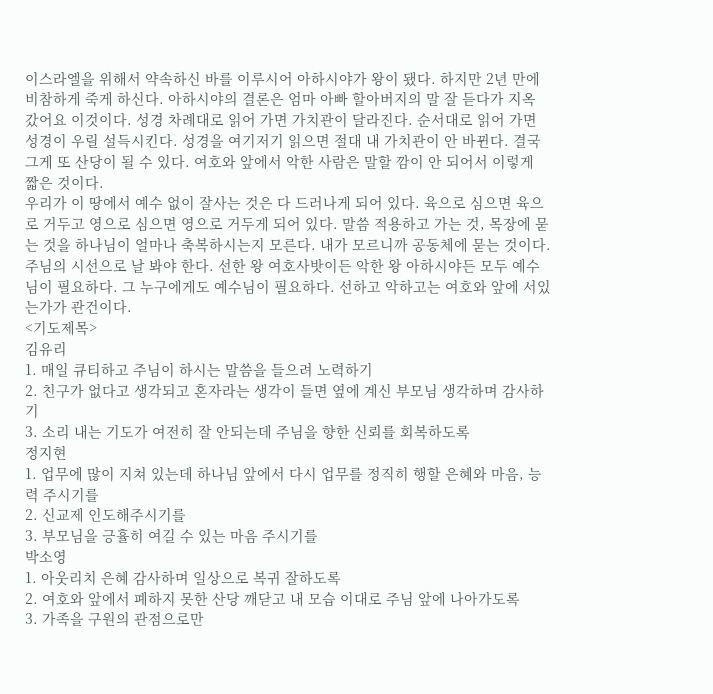이스라엘을 위해서 약속하신 바를 이루시어 아하시야가 왕이 됐다. 하지만 2년 만에 비참하게 죽게 하신다. 아하시야의 결론은 엄마 아빠 할아버지의 말 잘 듣다가 지옥 갔어요 이것이다. 성경 차례대로 읽어 가면 가치관이 달라진다. 순서대로 읽어 가면 성경이 우릴 설득시킨다. 성경을 여기저기 읽으면 절대 내 가치관이 안 바뀐다. 결국 그게 또 산당이 될 수 있다. 여호와 앞에서 악한 사람은 말할 깜이 안 되어서 이렇게 짧은 것이다.
우리가 이 땅에서 예수 없이 잘사는 것은 다 드러나게 되어 있다. 육으로 심으면 육으로 거두고 영으로 심으면 영으로 거두게 되어 있다. 말씀 적용하고 가는 것, 목장에 묻는 것을 하나님이 얼마나 축복하시는지 모른다. 내가 모르니까 공동체에 묻는 것이다.
주님의 시선으로 날 봐야 한다. 선한 왕 여호사밧이든 악한 왕 아하시야든 모두 예수님이 필요하다. 그 누구에게도 예수님이 필요하다. 선하고 악하고는 여호와 앞에 서있는가가 관건이다.
<기도제목>
김유리
1. 매일 큐티하고 주님이 하시는 말씀을 들으려 노력하기
2. 친구가 없다고 생각되고 혼자라는 생각이 들면 옆에 계신 부모님 생각하며 감사하기
3. 소리 내는 기도가 여전히 잘 안되는데 주님을 향한 신뢰를 회복하도록
정지현
1. 업무에 많이 지쳐 있는데 하나님 앞에서 다시 업무를 정직히 행할 은혜와 마음, 능력 주시기를
2. 신교제 인도해주시기를
3. 부모님을 긍휼히 여길 수 있는 마음 주시기를
박소영
1. 아웃리치 은혜 감사하며 일상으로 복귀 잘하도록
2. 여호와 앞에서 폐하지 못한 산당 깨닫고 내 모습 이대로 주님 앞에 나아가도록
3. 가족을 구원의 관점으로만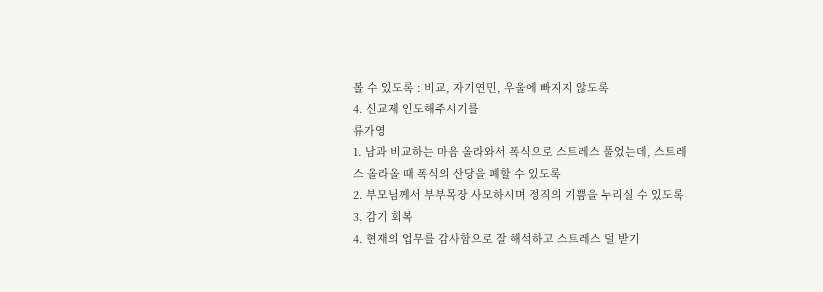볼 수 있도록 : 비교, 자기연민, 우울에 빠지지 않도록
4. 신교제 인도해주시기를
류가영
1. 남과 비교하는 마음 올라와서 폭식으로 스트레스 풀었는데, 스트레스 올라올 때 폭식의 산당을 폐할 수 있도록
2. 부모님께서 부부목장 사모하시며 정직의 기쁨을 누리실 수 있도록
3. 감기 회복
4. 현재의 업무를 감사함으로 잘 해석하고 스트레스 덜 받기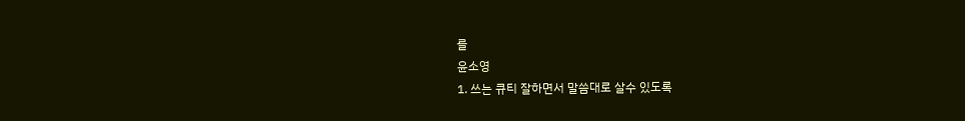를
윤소영
1. 쓰는 큐티 잘하면서 말씀대로 살수 있도록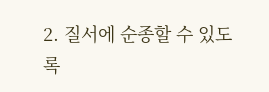2. 질서에 순종할 수 있도록